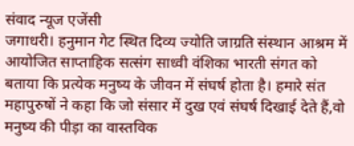संवाद न्यूज एजेंसी
जगाधरी। हनुमान गेट स्थित दिव्य ज्योति जाग्रति संस्थान आश्रम में आयोजित साप्ताहिक सत्संग साध्वी वंशिका भारती संगत को बताया कि प्रत्येक मनुष्य के जीवन में संघर्ष होता है। हमारे संत महापुरुषों ने कहा कि जो संसार में दुख एवं संघर्ष दिखाई देते हैं,वो मनुष्य की पीड़ा का वास्तविक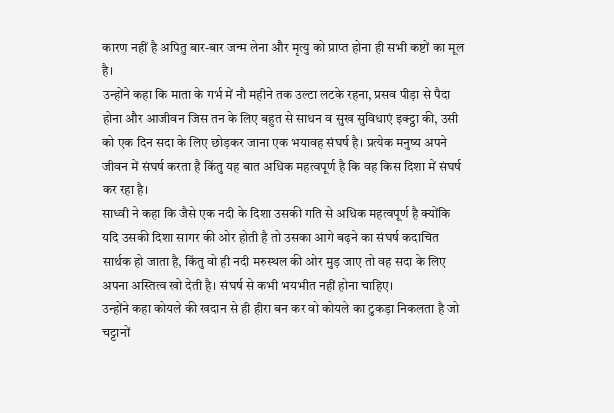कारण नहीं है अपितु बार-बार जन्म लेना और मृत्यु को प्राप्त होना ही सभी कष्टों का मूल है।
उन्होंने कहा कि माता के गर्भ में नौ महीने तक उल्टा लटके रहना, प्रसव पीड़ा से पैदा होना और आजीवन जिस तन के लिए बहुत से साधन व सुख सुविधाएं इक्ट्ठा की, उसी को एक दिन सदा के लिए छोड़कर जाना एक भयावह संघर्ष है। प्रत्येक मनुष्य अपने जीवन में संघर्ष करता है किंतु यह बात अधिक महत्वपूर्ण है कि वह किस दिशा में संघर्ष कर रहा है।
साध्वी ने कहा कि जैसे एक नदी के दिशा उसकी गति से अधिक महत्वपूर्ण है क्योंकि यदि उसकी दिशा सागर की ओर होती है तो उसका आगे बढ़ने का संघर्ष कदाचित सार्थक हो जाता है, किंतु वो ही नदी मरुस्थल की ओर मुड़ जाए तो वह सदा के लिए अपना अस्तित्व खो देती है। संघर्ष से कभी भयभीत नहीं होना चाहिए।
उन्होंने कहा कोयले की खदान से ही हीरा बन कर वो कोयले का टुकड़ा निकलता है जो चट्टानों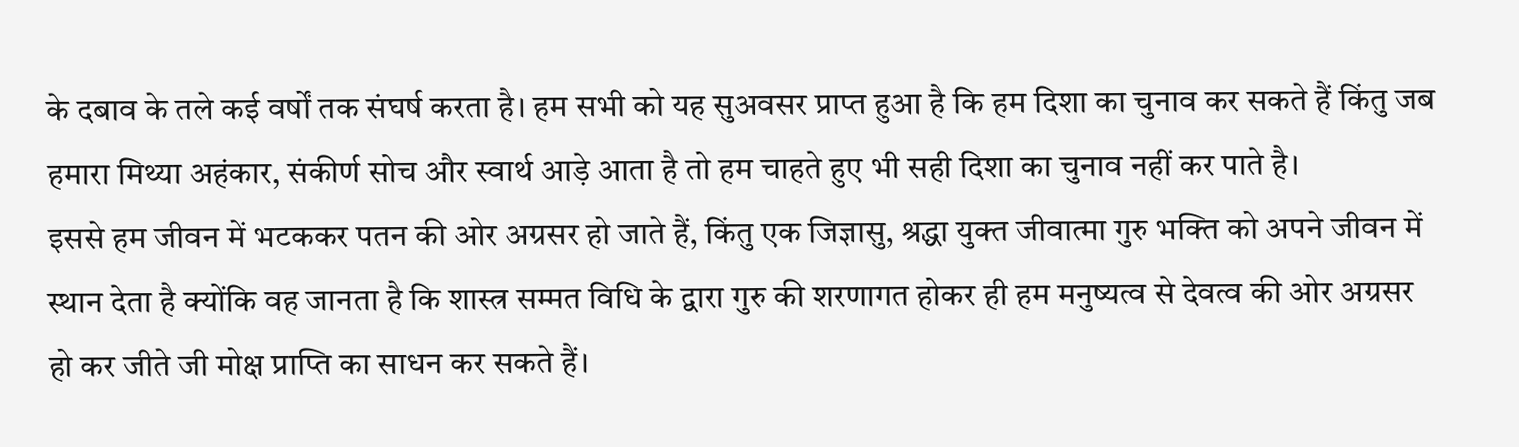के दबाव के तले कई वर्षों तक संघर्ष करता है। हम सभी को यह सुअवसर प्राप्त हुआ है कि हम दिशा का चुनाव कर सकते हैं किंतु जब हमारा मिथ्या अहंकार, संकीर्ण सोच और स्वार्थ आड़े आता है तो हम चाहते हुए भी सही दिशा का चुनाव नहीं कर पाते है।
इससे हम जीवन में भटककर पतन की ओर अग्रसर हो जाते हैं, किंतु एक जिज्ञासु, श्रद्धा युक्त जीवात्मा गुरु भक्ति को अपने जीवन में स्थान देता है क्योंकि वह जानता है कि शास्त्र सम्मत विधि के द्वारा गुरु की शरणागत होकर ही हम मनुष्यत्व से देवत्व की ओर अग्रसर हो कर जीते जी मोक्ष प्राप्ति का साधन कर सकते हैं।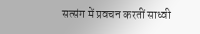सत्संग में प्रवचन करतीं साध्वी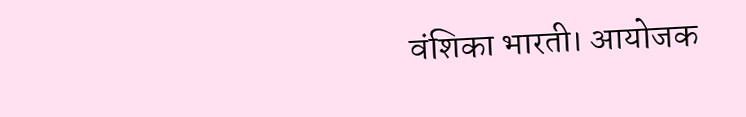वंशिका भारती। आयोजक